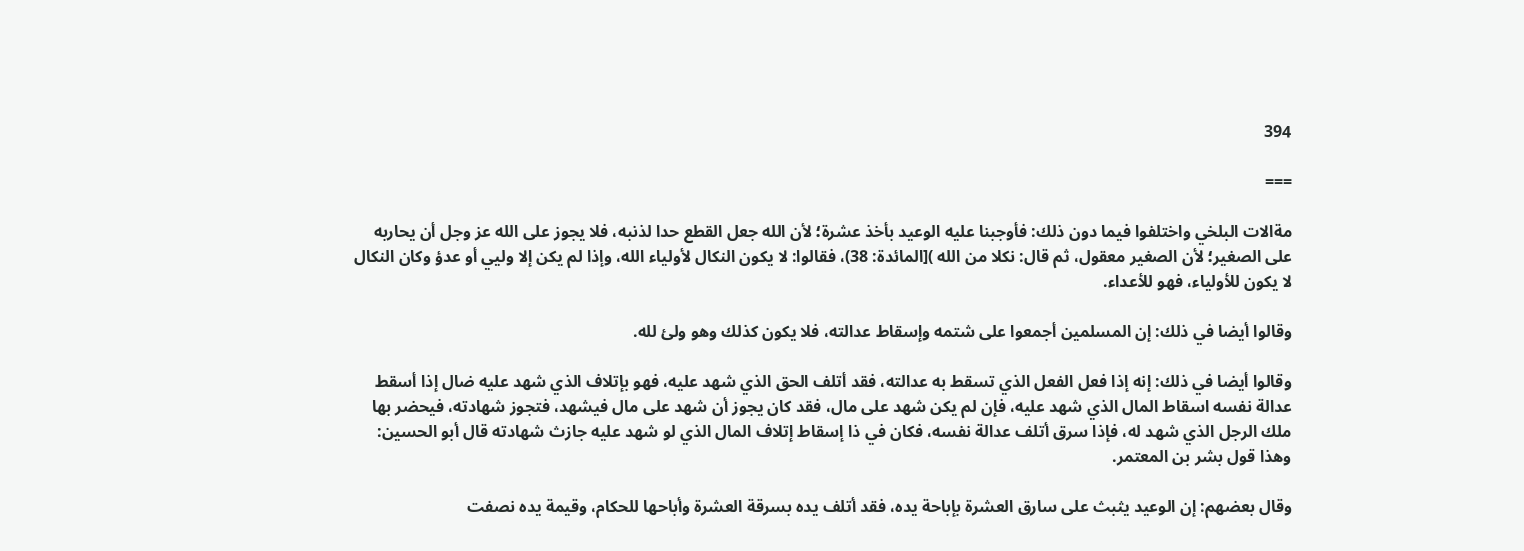394

===

مةالات البلخي واختلفوا فيما دون ذلك: فأوجبنا عليه الوعيد بأخذ عشرة؛ لأن الله جعل القطع حدا لذنبه، فلا يجوز على الله عز وجل أن يحاربه على الصغير؛ لأن الصغير معقول، ثم قال: نكلا من الله )[المائدة: 38)، فقالوا: لا يكون النكال لأولياء الله، وإذا لم يكن إلا وليي أو عدؤ وكان النكال لا يكون للأولياء، فهو للأعداء.

وقالوا أيضا في ذلك: إن المسلمين أجمعوا على شتمه وإسقاط عدالته، فلا يكون كذلك وهو ولئ لله.

وقالوا أيضا في ذلك: إنه إذا فعل الفعل الذي تسقط به عدالته، فقد أتلف الحق الذي شهد عليه، فهو بإتلاف الذي شهد عليه ضال إذا أسقط عدالة نفسه اسقاط المال الذي شهد عليه، فإن لم يكن شهد على مال، فقد كان يجوز أن شهد على مال فيشهد، فتجوز شهادته، فيحضر بها ملك الرجل الذي شهد له، فإذا سرق أتلف عدالة نفسه، فكان في ذا إسقاط إتلاف المال الذي لو شهد عليه جازث شهادته قال أبو الحسين: وهذا قول بشر بن المعتمر.

وقال بعضهم: إن الوعيد يثبث على سارق العشرة بإباحة يده، فقد أتلف يده بسرقة العشرة وأباحها للحكام، وقيمة يده نصفت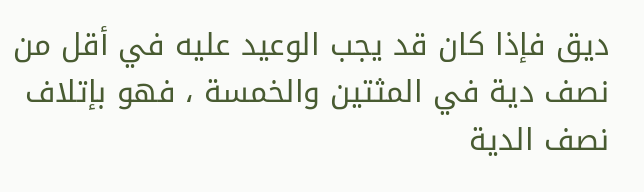ديق فإذا كان قد يجب الوعيد عليه في أقل من نصف دية في المثتين والخمسة ، فهو بإتلاف نصف الدية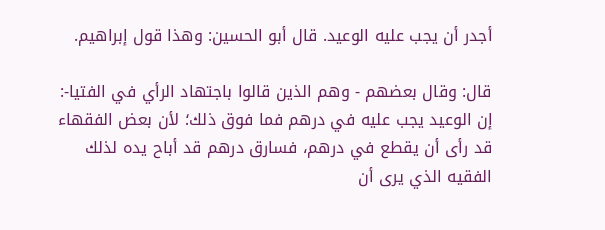أجدر أن يجب عليه الوعيد. قال أبو الحسين: وهذا قول إبراهيم.

قال: وقال بعضهم - وهم الذين قالوا باجتهاد الرأي في الفتيا-: إن الوعيد يجب عليه في درهم فما فوق ذلك؛ لأن بعض الفقهاء قد رأى أن يقطع في درهم، فسارق درهم قد أباح يده لذلك الفقيه الذي يرى أن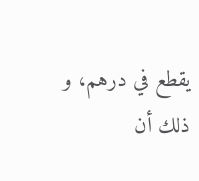يقطع في درهم، و ذلك أن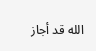الله قد أجاز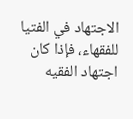الاجتهاد في الفتيا للفقهاء، فإذا كان اجتهاد الفقيه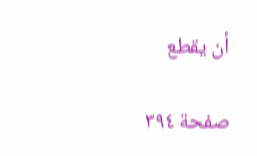أن يقطع

صفحة ٣٩٤